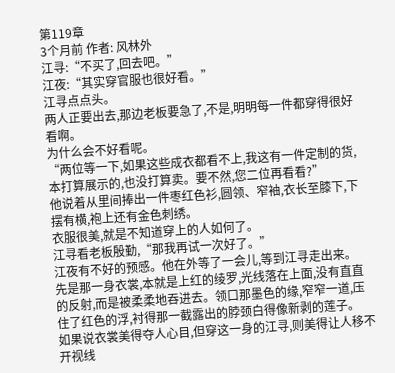第119章
3个月前 作者: 风林外
江寻:“不买了,回去吧。”
江夜:“其实穿官服也很好看。”
江寻点点头。
两人正要出去,那边老板要急了,不是,明明每一件都穿得很好看啊。
为什么会不好看呢。
“两位等一下,如果这些成衣都看不上,我这有一件定制的货,本打算展示的,也没打算卖。要不然,您二位再看看?”
他说着从里间捧出一件枣红色衫,圆领、窄袖,衣长至膝下,下摆有横,袍上还有金色刺绣。
衣服很美,就是不知道穿上的人如何了。
江寻看老板殷勤,“那我再试一次好了。”
江夜有不好的预感。他在外等了一会儿,等到江寻走出来。
先是那一身衣裳,本就是上红的绫罗,光线落在上面,没有直直的反射,而是被柔柔地吞进去。领口那墨色的缘,窄窄一道,压住了红色的浮,衬得那一截露出的脖颈白得像新剥的莲子。
如果说衣裳美得夺人心目,但穿这一身的江寻,则美得让人移不开视线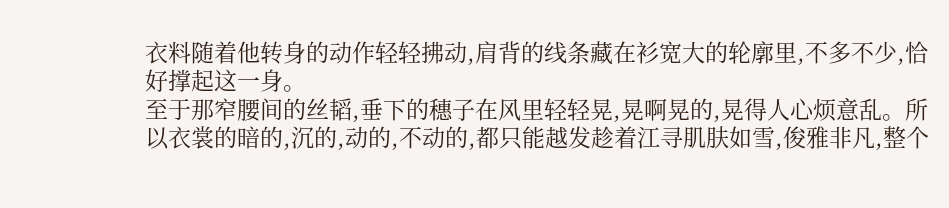衣料随着他转身的动作轻轻拂动,肩背的线条藏在衫宽大的轮廓里,不多不少,恰好撑起这一身。
至于那窄腰间的丝韬,垂下的穗子在风里轻轻晃,晃啊晃的,晃得人心烦意乱。所以衣裳的暗的,沉的,动的,不动的,都只能越发趁着江寻肌肤如雪,俊雅非凡,整个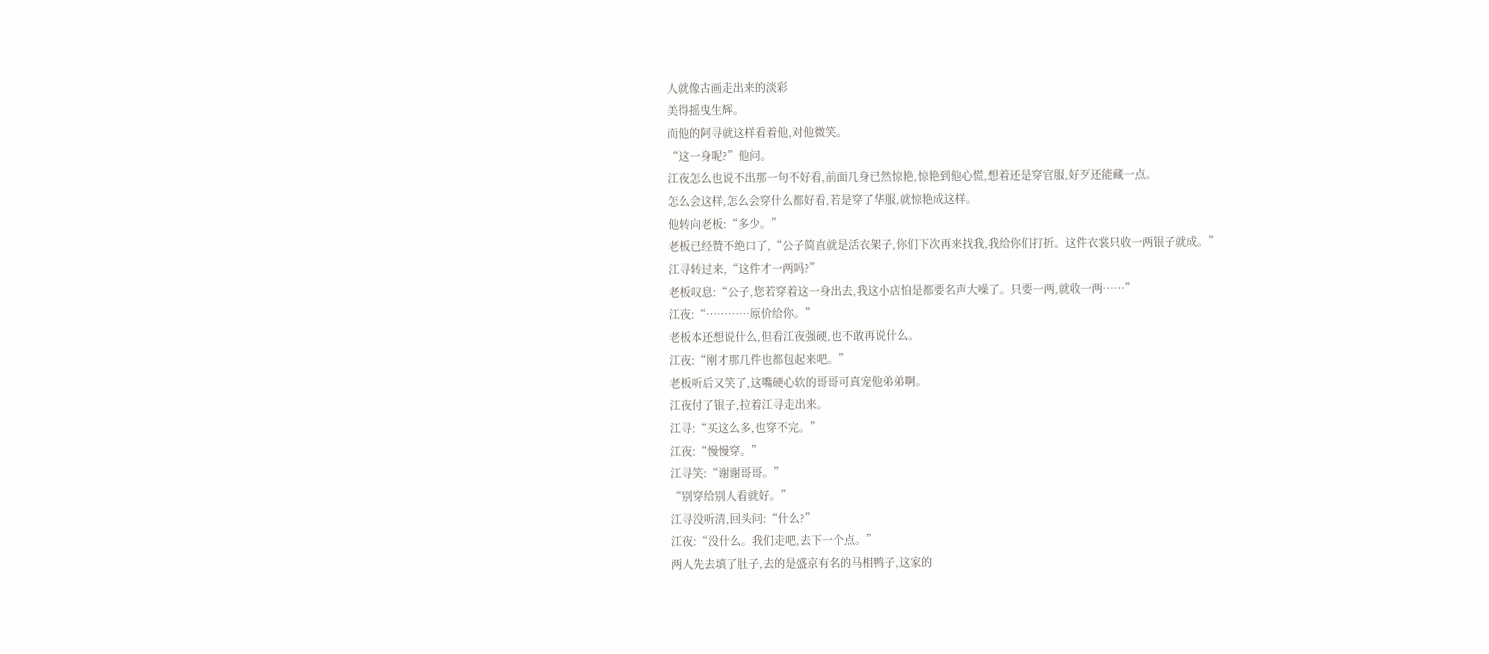人就像古画走出来的淡彩
美得摇曳生辉。
而他的阿寻就这样看着他,对他微笑。
“这一身呢?”他问。
江夜怎么也说不出那一句不好看,前面几身已然惊艳,惊艳到他心慌,想着还是穿官服,好歹还能藏一点。
怎么会这样,怎么会穿什么都好看,若是穿了华服,就惊艳成这样。
他转向老板:“多少。”
老板已经赞不绝口了,“公子简直就是活衣架子,你们下次再来找我,我给你们打折。这件衣裳只收一两银子就成。”
江寻转过来,“这件才一两吗?”
老板叹息:“公子,您若穿着这一身出去,我这小店怕是都要名声大噪了。只要一两,就收一两……”
江夜:“…………原价给你。”
老板本还想说什么,但看江夜强硬,也不敢再说什么。
江夜:“刚才那几件也都包起来吧。”
老板听后又笑了,这嘴硬心软的哥哥可真宠他弟弟啊。
江夜付了银子,拉着江寻走出来。
江寻:“买这么多,也穿不完。”
江夜:“慢慢穿。”
江寻笑:“谢谢哥哥。”
“别穿给别人看就好。”
江寻没听清,回头问:“什么?”
江夜:“没什么。我们走吧,去下一个点。”
两人先去填了肚子,去的是盛京有名的马相鸭子,这家的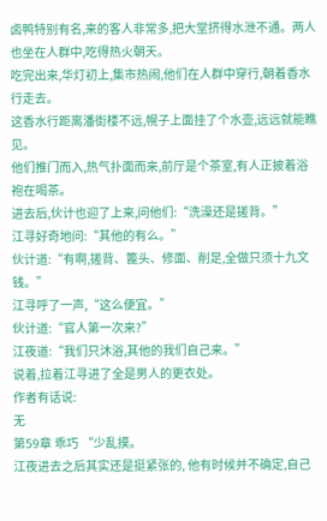卤鸭特别有名,来的客人非常多,把大堂挤得水泄不通。两人也坐在人群中,吃得热火朝天。
吃完出来,华灯初上,集市热闹,他们在人群中穿行,朝着香水行走去。
这香水行距离潘街楼不远,幌子上面挂了个水壶,远远就能瞧见。
他们推门而入,热气扑面而来,前厅是个茶室,有人正披着浴袍在喝茶。
进去后,伙计也迎了上来,问他们:“洗澡还是搓背。”
江寻好奇地问:“其他的有么。”
伙计道:“有啊,搓背、篦头、修面、削足,全做只须十九文钱。”
江寻呼了一声,“这么便宜。”
伙计道:“官人第一次来?”
江夜道:“我们只沐浴,其他的我们自己来。”
说着,拉着江寻进了全是男人的更衣处。
作者有话说:
无
第59章 乖巧 “少乱摸。
江夜进去之后其实还是挺紧张的, 他有时候并不确定,自己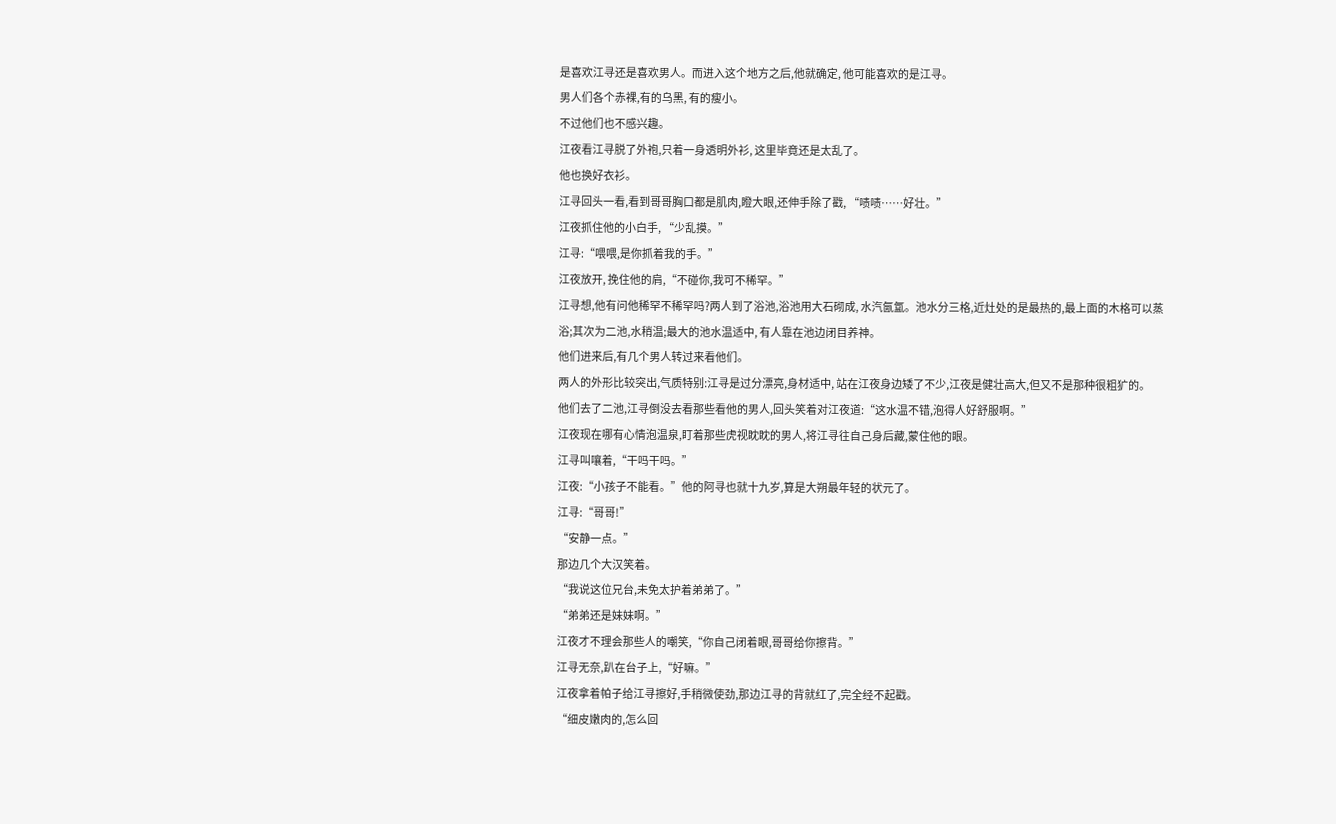是喜欢江寻还是喜欢男人。而进入这个地方之后,他就确定, 他可能喜欢的是江寻。
男人们各个赤裸,有的乌黑, 有的瘦小。
不过他们也不感兴趣。
江夜看江寻脱了外袍,只着一身透明外衫, 这里毕竟还是太乱了。
他也换好衣衫。
江寻回头一看,看到哥哥胸口都是肌肉,瞪大眼,还伸手除了戳, “啧啧……好壮。”
江夜抓住他的小白手, “少乱摸。”
江寻:“喂喂,是你抓着我的手。”
江夜放开, 挽住他的肩,“不碰你,我可不稀罕。”
江寻想,他有问他稀罕不稀罕吗?两人到了浴池,浴池用大石砌成, 水汽氤氲。池水分三格,近灶处的是最热的,最上面的木格可以蒸浴;其次为二池,水稍温;最大的池水温适中, 有人靠在池边闭目养神。
他们进来后,有几个男人转过来看他们。
两人的外形比较突出,气质特别:江寻是过分漂亮,身材适中, 站在江夜身边矮了不少,江夜是健壮高大,但又不是那种很粗犷的。
他们去了二池,江寻倒没去看那些看他的男人,回头笑着对江夜道:“这水温不错,泡得人好舒服啊。”
江夜现在哪有心情泡温泉,盯着那些虎视眈眈的男人,将江寻往自己身后藏,蒙住他的眼。
江寻叫嚷着,“干吗干吗。”
江夜:“小孩子不能看。”他的阿寻也就十九岁,算是大朔最年轻的状元了。
江寻:“哥哥!”
“安静一点。”
那边几个大汉笑着。
“我说这位兄台,未免太护着弟弟了。”
“弟弟还是妹妹啊。”
江夜才不理会那些人的嘲笑,“你自己闭着眼,哥哥给你擦背。”
江寻无奈,趴在台子上,“好嘛。”
江夜拿着帕子给江寻擦好,手稍微使劲,那边江寻的背就红了,完全经不起戳。
“细皮嫩肉的,怎么回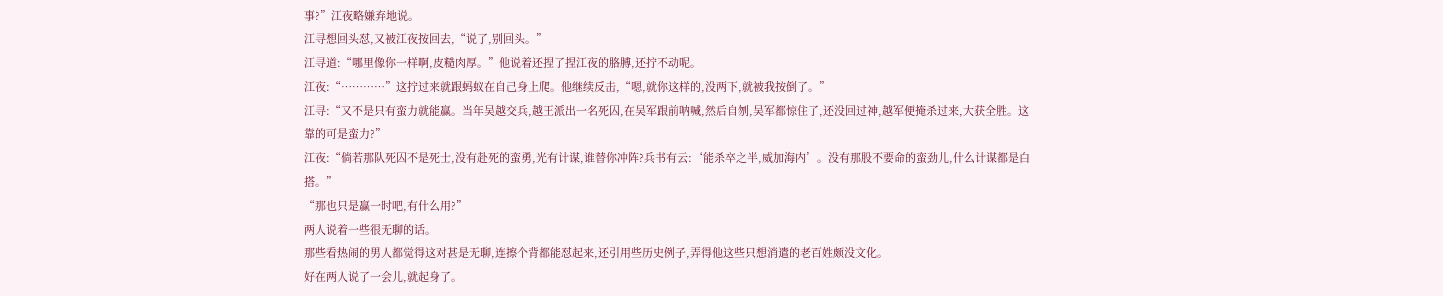事?”江夜略嫌弃地说。
江寻想回头怼,又被江夜按回去,“说了,别回头。”
江寻道:“哪里像你一样啊,皮糙肉厚。”他说着还捏了捏江夜的胳膊,还拧不动呢。
江夜:“…………”这拧过来就跟蚂蚁在自己身上爬。他继续反击,“嗯,就你这样的,没两下,就被我按倒了。”
江寻:“又不是只有蛮力就能赢。当年吴越交兵,越王派出一名死囚,在吴军跟前呐喊,然后自刎,吴军都惊住了,还没回过神,越军便掩杀过来,大获全胜。这靠的可是蛮力?”
江夜:“倘若那队死囚不是死士,没有赴死的蛮勇,光有计谋,谁替你冲阵?兵书有云:‘能杀卒之半,威加海内’。没有那股不要命的蛮劲儿,什么计谋都是白搭。”
“那也只是赢一时吧,有什么用?”
两人说着一些很无聊的话。
那些看热闹的男人都觉得这对甚是无聊,连擦个背都能怼起来,还引用些历史例子,弄得他这些只想消遣的老百姓颇没文化。
好在两人说了一会儿,就起身了。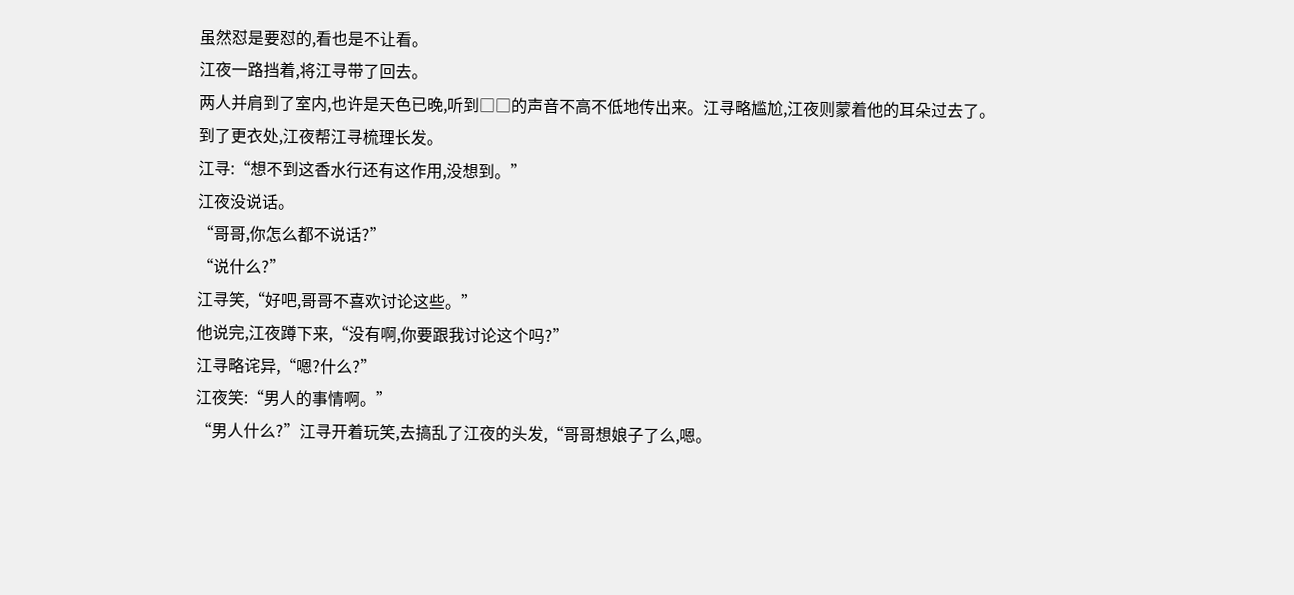虽然怼是要怼的,看也是不让看。
江夜一路挡着,将江寻带了回去。
两人并肩到了室内,也许是天色已晚,听到□□的声音不高不低地传出来。江寻略尴尬,江夜则蒙着他的耳朵过去了。
到了更衣处,江夜帮江寻梳理长发。
江寻:“想不到这香水行还有这作用,没想到。”
江夜没说话。
“哥哥,你怎么都不说话?”
“说什么?”
江寻笑,“好吧,哥哥不喜欢讨论这些。”
他说完,江夜蹲下来,“没有啊,你要跟我讨论这个吗?”
江寻略诧异,“嗯?什么?”
江夜笑:“男人的事情啊。”
“男人什么?”江寻开着玩笑,去搞乱了江夜的头发,“哥哥想娘子了么,嗯。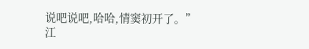说吧说吧,哈哈,情窦初开了。”
江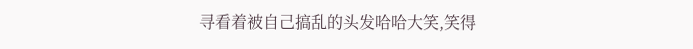寻看着被自己搞乱的头发哈哈大笑,笑得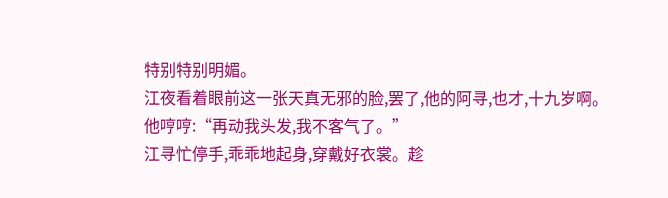特别特别明媚。
江夜看着眼前这一张天真无邪的脸,罢了,他的阿寻,也才,十九岁啊。
他哼哼:“再动我头发,我不客气了。”
江寻忙停手,乖乖地起身,穿戴好衣裳。趁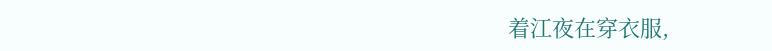着江夜在穿衣服,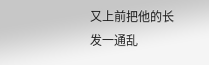又上前把他的长发一通乱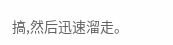搞,然后迅速溜走。